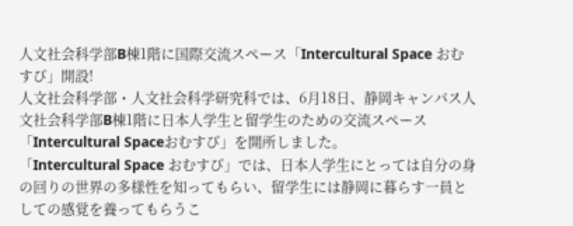人文社会科学部B棟1階に国際交流スペース「Intercultural Space おむすび」開設!
人文社会科学部・人文社会科学研究科では、6月18日、静岡キャンパス人文社会科学部B棟1階に日本人学生と留学生のための交流スペース「Intercultural Spaceおむすび」を開所しました。
「Intercultural Space おむすび」では、日本人学生にとっては自分の身の回りの世界の多様性を知ってもらい、留学生には静岡に暮らす一員としての感覚を養ってもらうこ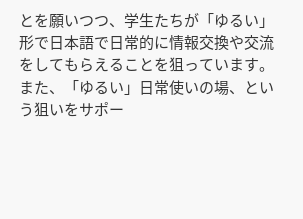とを願いつつ、学生たちが「ゆるい」形で日本語で日常的に情報交換や交流をしてもらえることを狙っています。また、「ゆるい」日常使いの場、という狙いをサポー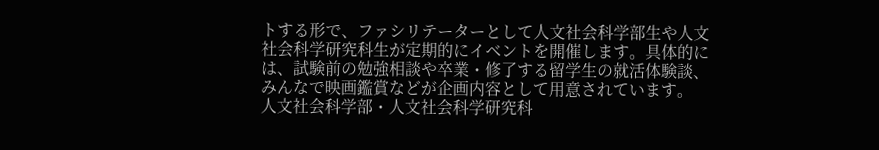トする形で、ファシリテーターとして人文社会科学部生や人文社会科学研究科生が定期的にイベントを開催します。具体的には、試験前の勉強相談や卒業・修了する留学生の就活体験談、みんなで映画鑑賞などが企画内容として用意されています。
人文社会科学部・人文社会科学研究科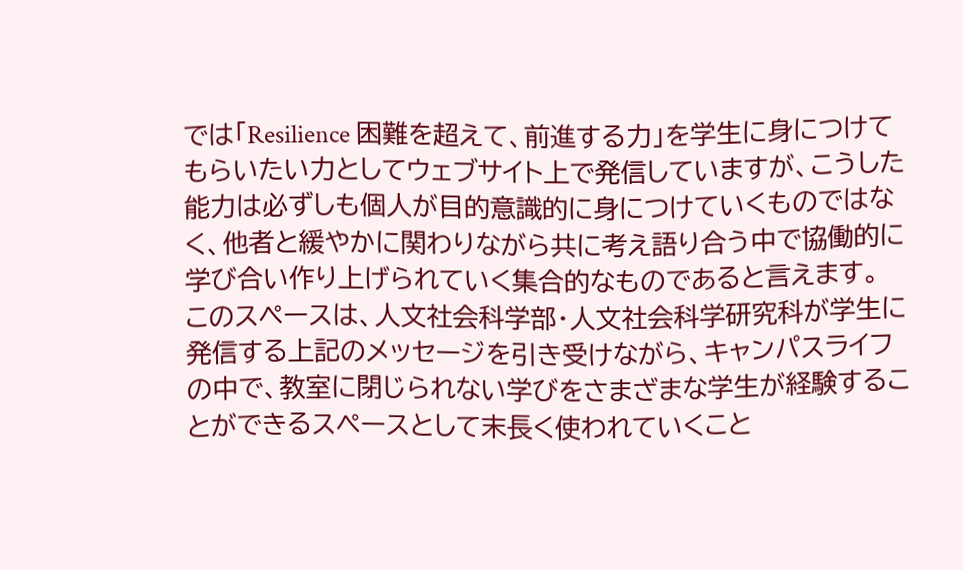では「Resilience 困難を超えて、前進する力」を学生に身につけてもらいたい力としてウェブサイト上で発信していますが、こうした能力は必ずしも個人が目的意識的に身につけていくものではなく、他者と緩やかに関わりながら共に考え語り合う中で協働的に学び合い作り上げられていく集合的なものであると言えます。
このスペースは、人文社会科学部・人文社会科学研究科が学生に発信する上記のメッセージを引き受けながら、キャンパスライフの中で、教室に閉じられない学びをさまざまな学生が経験することができるスペースとして末長く使われていくこと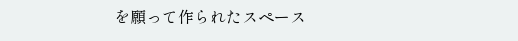を願って作られたスペース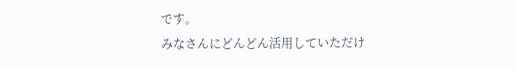です。
みなさんにどんどん活用していただけ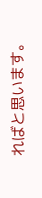ればと思います。